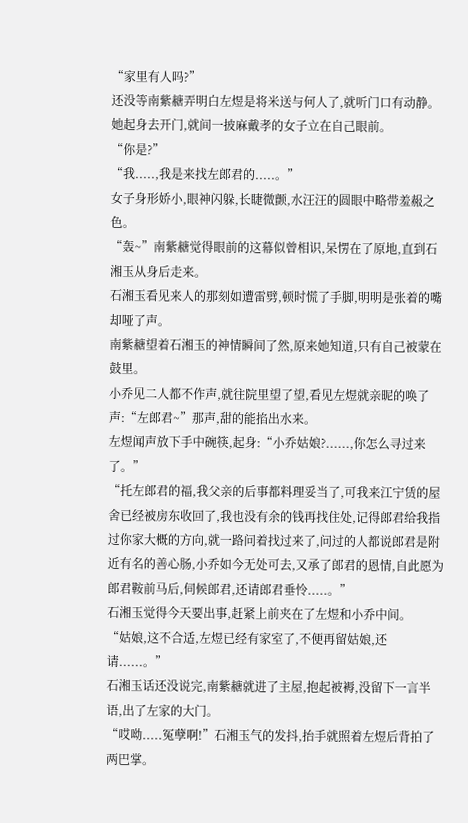“家里有人吗?”
还没等南紫赯弄明白左煜是将米送与何人了,就听门口有动静。
她起身去开门,就间一披麻戴孝的女子立在自己眼前。
“你是?”
“我.....,我是来找左郎君的.....。”
女子身形娇小,眼神闪躲,长睫微颤,水汪汪的圆眼中略带羞赧之色。
“轰~”南紫赯觉得眼前的这幕似曾相识,呆愣在了原地,直到石湘玉从身后走来。
石湘玉看见来人的那刻如遭雷劈,顿时慌了手脚,明明是张着的嘴却哑了声。
南紫赯望着石湘玉的神情瞬间了然,原来她知道,只有自己被蒙在鼓里。
小乔见二人都不作声,就往院里望了望,看见左煜就亲昵的唤了声:“左郎君~”那声,甜的能掐出水来。
左煜闻声放下手中碗筷,起身:“小乔姑娘?......,你怎么寻过来了。”
“托左郎君的福,我父亲的后事都料理妥当了,可我来江宁赁的屋舍已经被房东收回了,我也没有余的钱再找住处,记得郎君给我指过你家大概的方向,就一路问着找过来了,问过的人都说郎君是附近有名的善心肠,小乔如今无处可去,又承了郎君的恩情,自此愿为郎君鞍前马后,伺候郎君,还请郎君垂怜.....。”
石湘玉觉得今天要出事,赶紧上前夹在了左煜和小乔中间。
“姑娘,这不合适,左煜已经有家室了,不便再留姑娘,还请......。”
石湘玉话还没说完,南紫赯就进了主屋,抱起被褥,没留下一言半语,出了左家的大门。
“哎呦.....冤孽啊!”石湘玉气的发抖,抬手就照着左煜后背拍了两巴掌。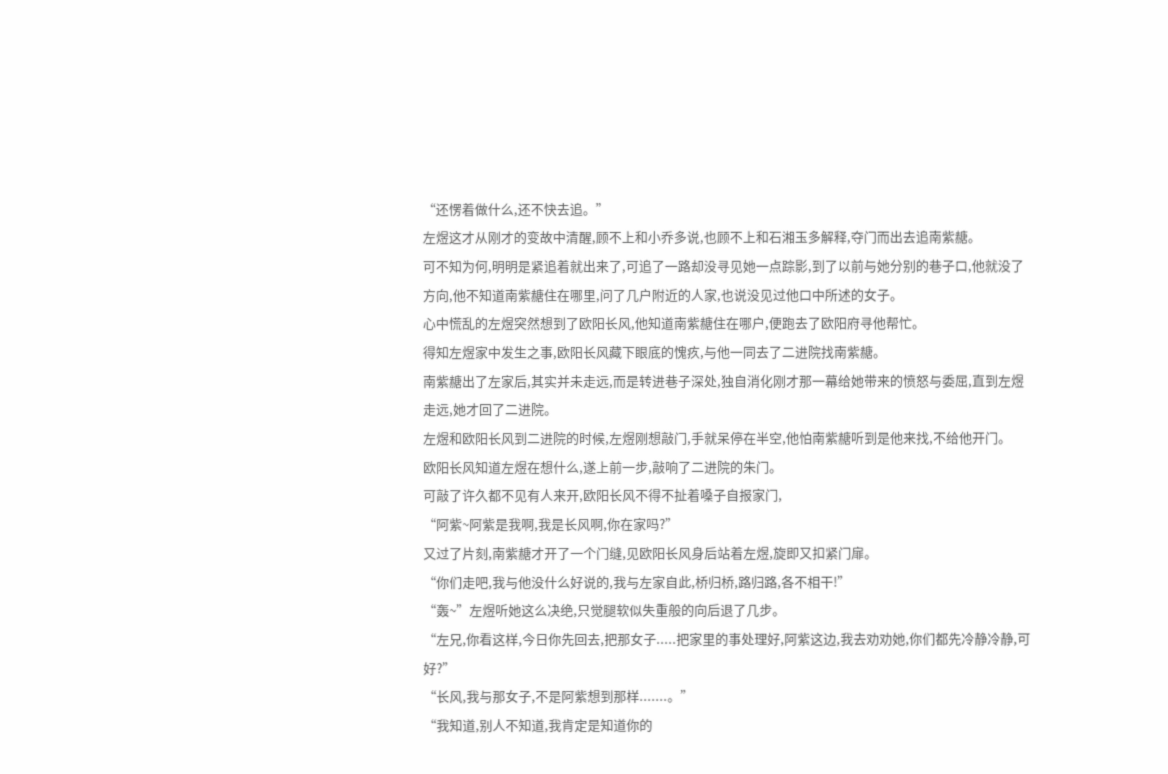“还愣着做什么,还不快去追。”
左煜这才从刚才的变故中清醒,顾不上和小乔多说,也顾不上和石湘玉多解释,夺门而出去追南紫赯。
可不知为何,明明是紧追着就出来了,可追了一路却没寻见她一点踪影,到了以前与她分别的巷子口,他就没了方向,他不知道南紫赯住在哪里,问了几户附近的人家,也说没见过他口中所述的女子。
心中慌乱的左煜突然想到了欧阳长风,他知道南紫赯住在哪户,便跑去了欧阳府寻他帮忙。
得知左煜家中发生之事,欧阳长风藏下眼底的愧疚,与他一同去了二进院找南紫赯。
南紫赯出了左家后,其实并未走远,而是转进巷子深处,独自消化刚才那一幕给她带来的愤怒与委屈,直到左煜走远,她才回了二进院。
左煜和欧阳长风到二进院的时候,左煜刚想敲门,手就呆停在半空,他怕南紫赯听到是他来找,不给他开门。
欧阳长风知道左煜在想什么,遂上前一步,敲响了二进院的朱门。
可敲了许久都不见有人来开,欧阳长风不得不扯着嗓子自报家门,
“阿紫~阿紫是我啊,我是长风啊,你在家吗?”
又过了片刻,南紫赯才开了一个门缝,见欧阳长风身后站着左煜,旋即又扣紧门扉。
“你们走吧,我与他没什么好说的,我与左家自此,桥归桥,路归路,各不相干!”
“轰~”左煜听她这么决绝,只觉腿软似失重般的向后退了几步。
“左兄,你看这样,今日你先回去,把那女子.....把家里的事处理好,阿紫这边,我去劝劝她,你们都先冷静冷静,可好?”
“长风,我与那女子,不是阿紫想到那样.......。”
“我知道,别人不知道,我肯定是知道你的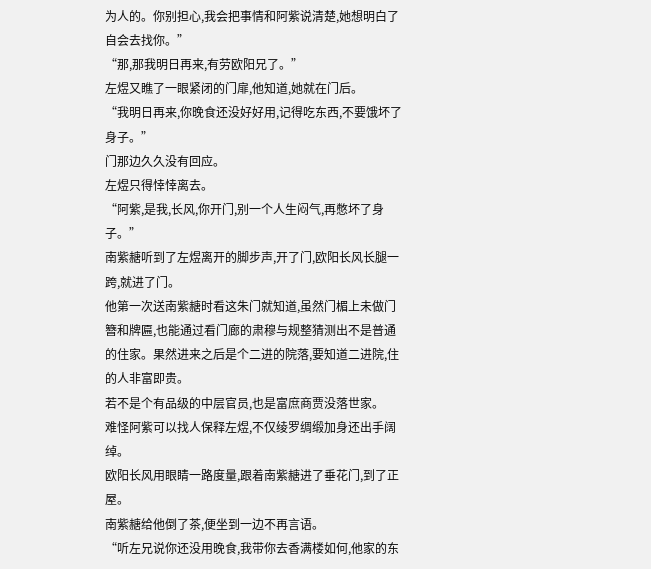为人的。你别担心,我会把事情和阿紫说清楚,她想明白了自会去找你。”
“那,那我明日再来,有劳欧阳兄了。”
左煜又瞧了一眼紧闭的门扉,他知道,她就在门后。
“我明日再来,你晚食还没好好用,记得吃东西,不要饿坏了身子。”
门那边久久没有回应。
左煜只得悻悻离去。
“阿紫,是我,长风,你开门,别一个人生闷气,再憋坏了身子。”
南紫赯听到了左煜离开的脚步声,开了门,欧阳长风长腿一跨,就进了门。
他第一次送南紫赯时看这朱门就知道,虽然门楣上未做门簪和牌匾,也能通过看门廊的肃穆与规整猜测出不是普通的住家。果然进来之后是个二进的院落,要知道二进院,住的人非富即贵。
若不是个有品级的中层官员,也是富庶商贾没落世家。
难怪阿紫可以找人保释左煜,不仅绫罗绸缎加身还出手阔绰。
欧阳长风用眼睛一路度量,跟着南紫赯进了垂花门,到了正屋。
南紫赯给他倒了茶,便坐到一边不再言语。
“听左兄说你还没用晚食,我带你去香满楼如何,他家的东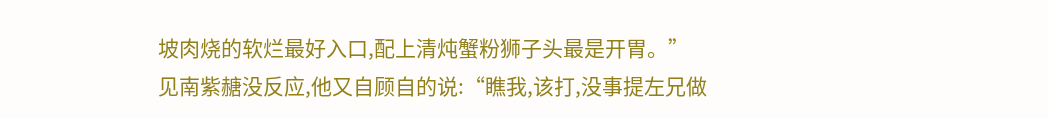坡肉烧的软烂最好入口,配上清炖蟹粉狮子头最是开胃。”
见南紫赯没反应,他又自顾自的说:“瞧我,该打,没事提左兄做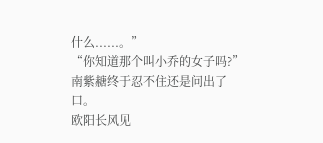什么......。”
“你知道那个叫小乔的女子吗?”
南紫赯终于忍不住还是问出了口。
欧阳长风见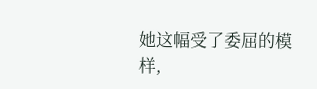她这幅受了委屈的模样,